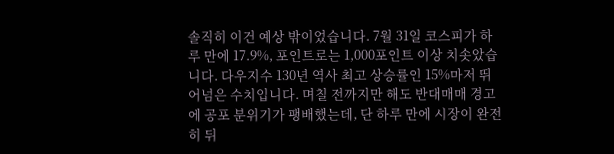솔직히 이건 예상 밖이었습니다. 7월 31일 코스피가 하루 만에 17.9%, 포인트로는 1,000포인트 이상 치솟았습니다. 다우지수 130년 역사 최고 상승률인 15%마저 뛰어넘은 수치입니다. 며칠 전까지만 해도 반대매매 경고에 공포 분위기가 팽배했는데, 단 하루 만에 시장이 완전히 뒤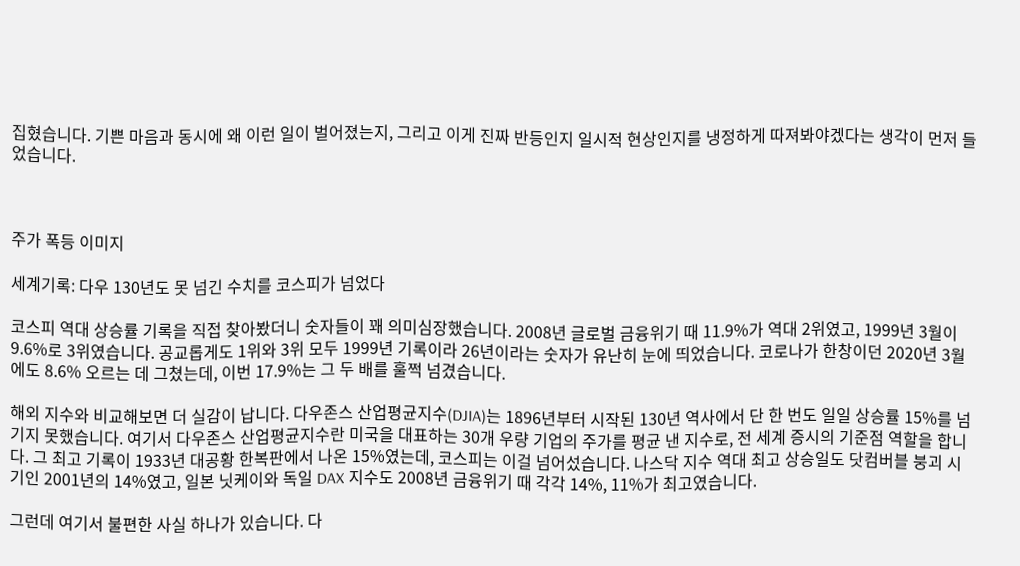집혔습니다. 기쁜 마음과 동시에 왜 이런 일이 벌어졌는지, 그리고 이게 진짜 반등인지 일시적 현상인지를 냉정하게 따져봐야겠다는 생각이 먼저 들었습니다.



주가 폭등 이미지

세계기록: 다우 130년도 못 넘긴 수치를 코스피가 넘었다

코스피 역대 상승률 기록을 직접 찾아봤더니 숫자들이 꽤 의미심장했습니다. 2008년 글로벌 금융위기 때 11.9%가 역대 2위였고, 1999년 3월이 9.6%로 3위였습니다. 공교롭게도 1위와 3위 모두 1999년 기록이라 26년이라는 숫자가 유난히 눈에 띄었습니다. 코로나가 한창이던 2020년 3월에도 8.6% 오르는 데 그쳤는데, 이번 17.9%는 그 두 배를 훌쩍 넘겼습니다.

해외 지수와 비교해보면 더 실감이 납니다. 다우존스 산업평균지수(DJIA)는 1896년부터 시작된 130년 역사에서 단 한 번도 일일 상승률 15%를 넘기지 못했습니다. 여기서 다우존스 산업평균지수란 미국을 대표하는 30개 우량 기업의 주가를 평균 낸 지수로, 전 세계 증시의 기준점 역할을 합니다. 그 최고 기록이 1933년 대공황 한복판에서 나온 15%였는데, 코스피는 이걸 넘어섰습니다. 나스닥 지수 역대 최고 상승일도 닷컴버블 붕괴 시기인 2001년의 14%였고, 일본 닛케이와 독일 DAX 지수도 2008년 금융위기 때 각각 14%, 11%가 최고였습니다.

그런데 여기서 불편한 사실 하나가 있습니다. 다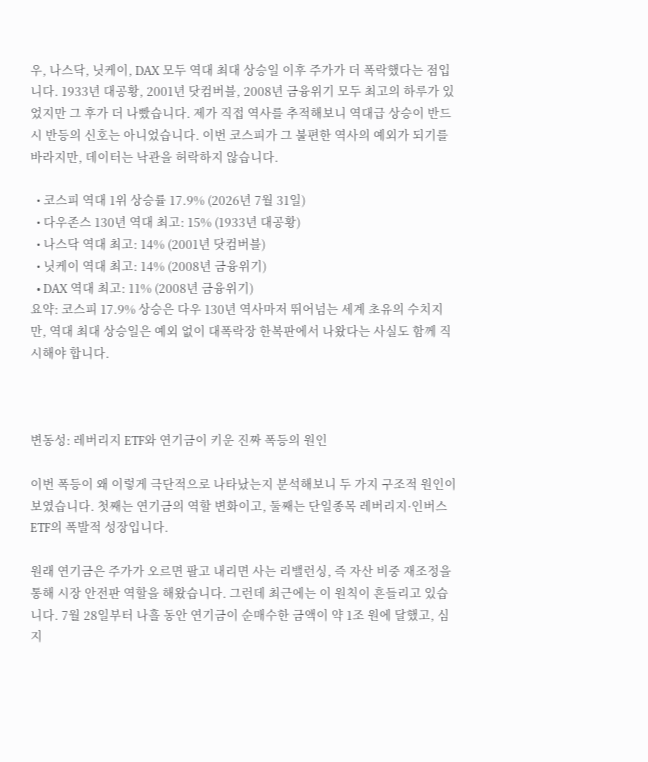우, 나스닥, 닛케이, DAX 모두 역대 최대 상승일 이후 주가가 더 폭락했다는 점입니다. 1933년 대공황, 2001년 닷컴버블, 2008년 금융위기 모두 최고의 하루가 있었지만 그 후가 더 나빴습니다. 제가 직접 역사를 추적해보니 역대급 상승이 반드시 반등의 신호는 아니었습니다. 이번 코스피가 그 불편한 역사의 예외가 되기를 바라지만, 데이터는 낙관을 허락하지 않습니다.

  • 코스피 역대 1위 상승률 17.9% (2026년 7월 31일)
  • 다우존스 130년 역대 최고: 15% (1933년 대공황)
  • 나스닥 역대 최고: 14% (2001년 닷컴버블)
  • 닛케이 역대 최고: 14% (2008년 금융위기)
  • DAX 역대 최고: 11% (2008년 금융위기)
요약: 코스피 17.9% 상승은 다우 130년 역사마저 뛰어넘는 세계 초유의 수치지만, 역대 최대 상승일은 예외 없이 대폭락장 한복판에서 나왔다는 사실도 함께 직시해야 합니다.



변동성: 레버리지 ETF와 연기금이 키운 진짜 폭등의 원인

이번 폭등이 왜 이렇게 극단적으로 나타났는지 분석해보니 두 가지 구조적 원인이 보였습니다. 첫째는 연기금의 역할 변화이고, 둘째는 단일종목 레버리지·인버스 ETF의 폭발적 성장입니다.

원래 연기금은 주가가 오르면 팔고 내리면 사는 리밸런싱, 즉 자산 비중 재조정을 통해 시장 안전판 역할을 해왔습니다. 그런데 최근에는 이 원칙이 흔들리고 있습니다. 7월 28일부터 나흘 동안 연기금이 순매수한 금액이 약 1조 원에 달했고, 심지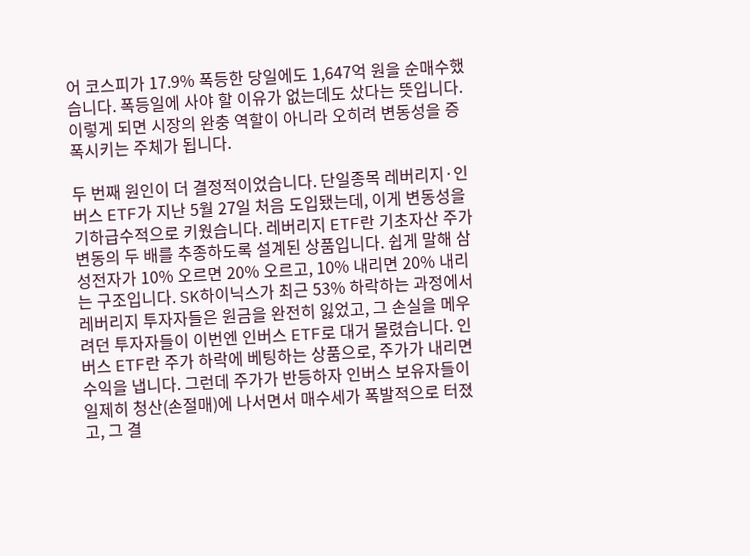어 코스피가 17.9% 폭등한 당일에도 1,647억 원을 순매수했습니다. 폭등일에 사야 할 이유가 없는데도 샀다는 뜻입니다. 이렇게 되면 시장의 완충 역할이 아니라 오히려 변동성을 증폭시키는 주체가 됩니다.

두 번째 원인이 더 결정적이었습니다. 단일종목 레버리지·인버스 ETF가 지난 5월 27일 처음 도입됐는데, 이게 변동성을 기하급수적으로 키웠습니다. 레버리지 ETF란 기초자산 주가 변동의 두 배를 추종하도록 설계된 상품입니다. 쉽게 말해 삼성전자가 10% 오르면 20% 오르고, 10% 내리면 20% 내리는 구조입니다. SK하이닉스가 최근 53% 하락하는 과정에서 레버리지 투자자들은 원금을 완전히 잃었고, 그 손실을 메우려던 투자자들이 이번엔 인버스 ETF로 대거 몰렸습니다. 인버스 ETF란 주가 하락에 베팅하는 상품으로, 주가가 내리면 수익을 냅니다. 그런데 주가가 반등하자 인버스 보유자들이 일제히 청산(손절매)에 나서면서 매수세가 폭발적으로 터졌고, 그 결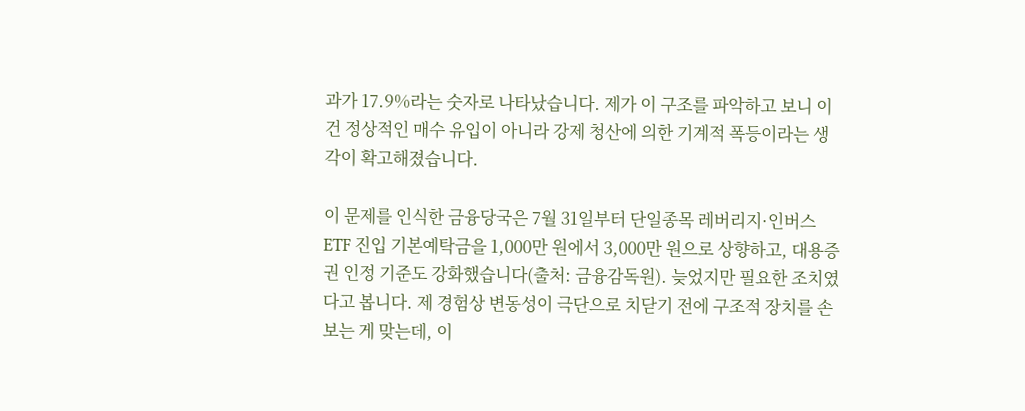과가 17.9%라는 숫자로 나타났습니다. 제가 이 구조를 파악하고 보니 이건 정상적인 매수 유입이 아니라 강제 청산에 의한 기계적 폭등이라는 생각이 확고해졌습니다.

이 문제를 인식한 금융당국은 7월 31일부터 단일종목 레버리지·인버스 ETF 진입 기본예탁금을 1,000만 원에서 3,000만 원으로 상향하고, 대용증권 인정 기준도 강화했습니다(출처: 금융감독원). 늦었지만 필요한 조치였다고 봅니다. 제 경험상 변동성이 극단으로 치닫기 전에 구조적 장치를 손보는 게 맞는데, 이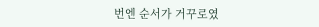번엔 순서가 거꾸로였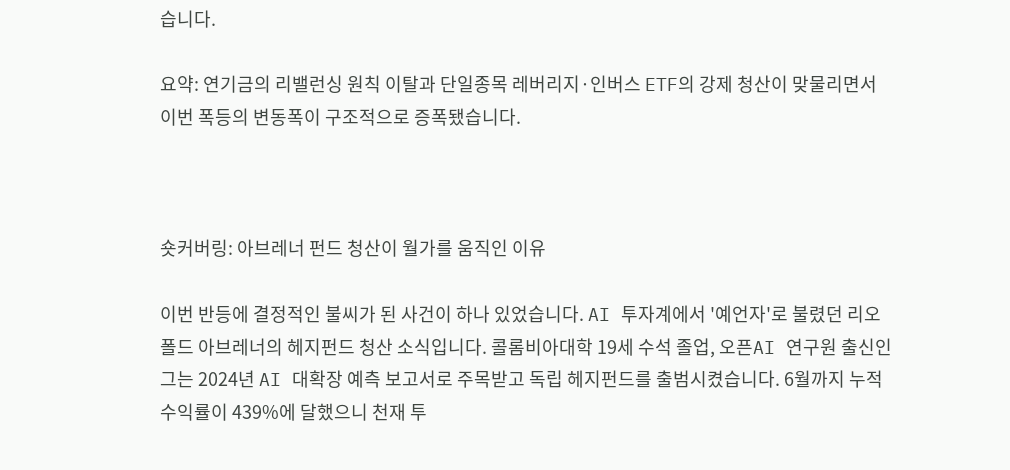습니다.

요약: 연기금의 리밸런싱 원칙 이탈과 단일종목 레버리지·인버스 ETF의 강제 청산이 맞물리면서 이번 폭등의 변동폭이 구조적으로 증폭됐습니다.



숏커버링: 아브레너 펀드 청산이 월가를 움직인 이유

이번 반등에 결정적인 불씨가 된 사건이 하나 있었습니다. AI 투자계에서 '예언자'로 불렸던 리오폴드 아브레너의 헤지펀드 청산 소식입니다. 콜롬비아대학 19세 수석 졸업, 오픈AI 연구원 출신인 그는 2024년 AI 대확장 예측 보고서로 주목받고 독립 헤지펀드를 출범시켰습니다. 6월까지 누적 수익률이 439%에 달했으니 천재 투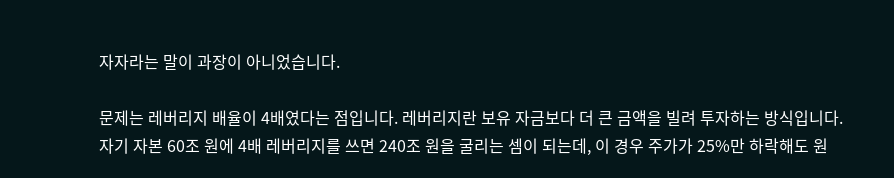자자라는 말이 과장이 아니었습니다.

문제는 레버리지 배율이 4배였다는 점입니다. 레버리지란 보유 자금보다 더 큰 금액을 빌려 투자하는 방식입니다. 자기 자본 60조 원에 4배 레버리지를 쓰면 240조 원을 굴리는 셈이 되는데, 이 경우 주가가 25%만 하락해도 원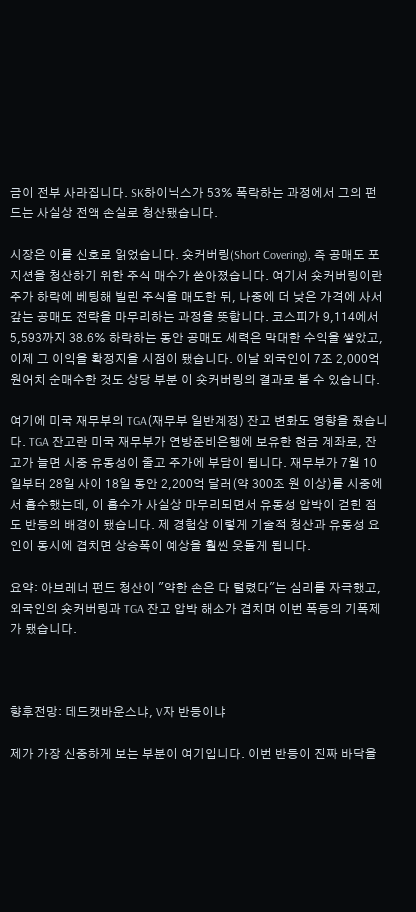금이 전부 사라집니다. SK하이닉스가 53% 폭락하는 과정에서 그의 펀드는 사실상 전액 손실로 청산됐습니다.

시장은 이를 신호로 읽었습니다. 숏커버링(Short Covering), 즉 공매도 포지션을 청산하기 위한 주식 매수가 쏟아졌습니다. 여기서 숏커버링이란 주가 하락에 베팅해 빌린 주식을 매도한 뒤, 나중에 더 낮은 가격에 사서 갚는 공매도 전략을 마무리하는 과정을 뜻합니다. 코스피가 9,114에서 5,593까지 38.6% 하락하는 동안 공매도 세력은 막대한 수익을 쌓았고, 이제 그 이익을 확정지을 시점이 됐습니다. 이날 외국인이 7조 2,000억 원어치 순매수한 것도 상당 부분 이 숏커버링의 결과로 볼 수 있습니다.

여기에 미국 재무부의 TGA(재무부 일반계정) 잔고 변화도 영향을 줬습니다. TGA 잔고란 미국 재무부가 연방준비은행에 보유한 현금 계좌로, 잔고가 늘면 시중 유동성이 줄고 주가에 부담이 됩니다. 재무부가 7월 10일부터 28일 사이 18일 동안 2,200억 달러(약 300조 원 이상)를 시중에서 흡수했는데, 이 흡수가 사실상 마무리되면서 유동성 압박이 걷힌 점도 반등의 배경이 됐습니다. 제 경험상 이렇게 기술적 청산과 유동성 요인이 동시에 겹치면 상승폭이 예상을 훨씬 웃돌게 됩니다.

요약: 아브레너 펀드 청산이 "약한 손은 다 털렸다"는 심리를 자극했고, 외국인의 숏커버링과 TGA 잔고 압박 해소가 겹치며 이번 폭등의 기폭제가 됐습니다.



향후전망: 데드캣바운스냐, V자 반등이냐

제가 가장 신중하게 보는 부분이 여기입니다. 이번 반등이 진짜 바닥을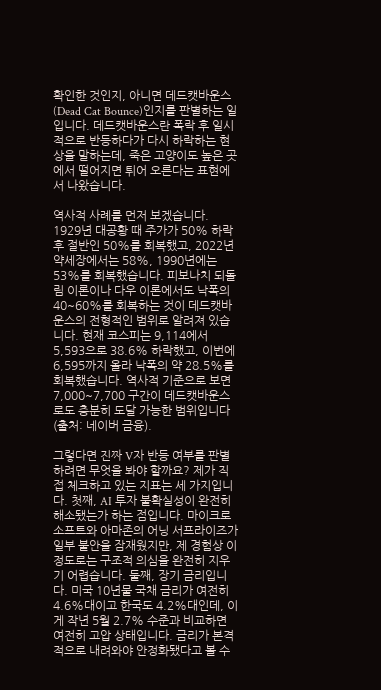확인한 것인지, 아니면 데드캣바운스(Dead Cat Bounce)인지를 판별하는 일입니다. 데드캣바운스란 폭락 후 일시적으로 반등하다가 다시 하락하는 현상을 말하는데, 죽은 고양이도 높은 곳에서 떨어지면 튀어 오른다는 표현에서 나왔습니다.

역사적 사례를 먼저 보겠습니다. 1929년 대공황 때 주가가 50% 하락 후 절반인 50%를 회복했고, 2022년 약세장에서는 58%, 1990년에는 53%를 회복했습니다. 피보나치 되돌림 이론이나 다우 이론에서도 낙폭의 40~60%를 회복하는 것이 데드캣바운스의 전형적인 범위로 알려져 있습니다. 현재 코스피는 9,114에서 5,593으로 38.6% 하락했고, 이번에 6,595까지 올라 낙폭의 약 28.5%를 회복했습니다. 역사적 기준으로 보면 7,000~7,700 구간이 데드캣바운스로도 충분히 도달 가능한 범위입니다(출처: 네이버 금융).

그렇다면 진짜 V자 반등 여부를 판별하려면 무엇을 봐야 할까요? 제가 직접 체크하고 있는 지표는 세 가지입니다. 첫째, AI 투자 불확실성이 완전히 해소됐는가 하는 점입니다. 마이크로소프트와 아마존의 어닝 서프라이즈가 일부 불안을 잠재웠지만, 제 경험상 이 정도로는 구조적 의심을 완전히 지우기 어렵습니다. 둘째, 장기 금리입니다. 미국 10년물 국채 금리가 여전히 4.6%대이고 한국도 4.2%대인데, 이게 작년 5월 2.7% 수준과 비교하면 여전히 고압 상태입니다. 금리가 본격적으로 내려와야 안정화됐다고 볼 수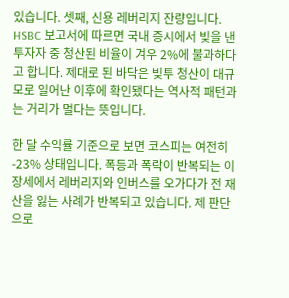있습니다. 셋째, 신용 레버리지 잔량입니다. HSBC 보고서에 따르면 국내 증시에서 빚을 낸 투자자 중 청산된 비율이 겨우 2%에 불과하다고 합니다. 제대로 된 바닥은 빚투 청산이 대규모로 일어난 이후에 확인됐다는 역사적 패턴과는 거리가 멀다는 뜻입니다.

한 달 수익률 기준으로 보면 코스피는 여전히 -23% 상태입니다. 폭등과 폭락이 반복되는 이 장세에서 레버리지와 인버스를 오가다가 전 재산을 잃는 사례가 반복되고 있습니다. 제 판단으로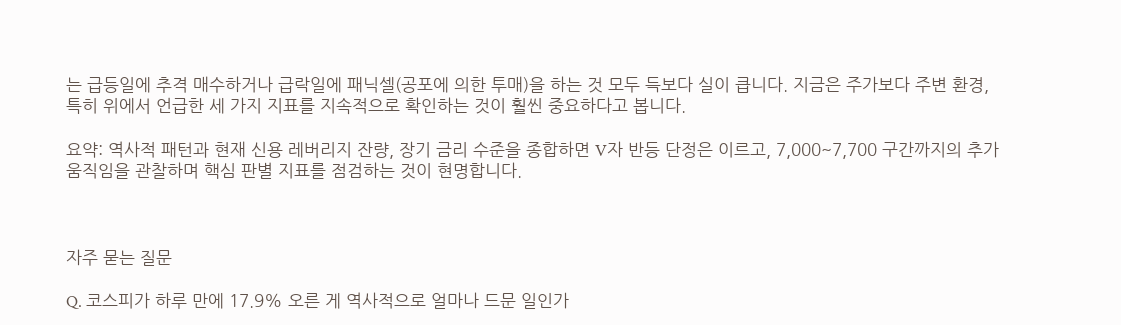는 급등일에 추격 매수하거나 급락일에 패닉셀(공포에 의한 투매)을 하는 것 모두 득보다 실이 큽니다. 지금은 주가보다 주변 환경, 특히 위에서 언급한 세 가지 지표를 지속적으로 확인하는 것이 훨씬 중요하다고 봅니다.

요약: 역사적 패턴과 현재 신용 레버리지 잔량, 장기 금리 수준을 종합하면 V자 반등 단정은 이르고, 7,000~7,700 구간까지의 추가 움직임을 관찰하며 핵심 판별 지표를 점검하는 것이 현명합니다.



자주 묻는 질문

Q. 코스피가 하루 만에 17.9% 오른 게 역사적으로 얼마나 드문 일인가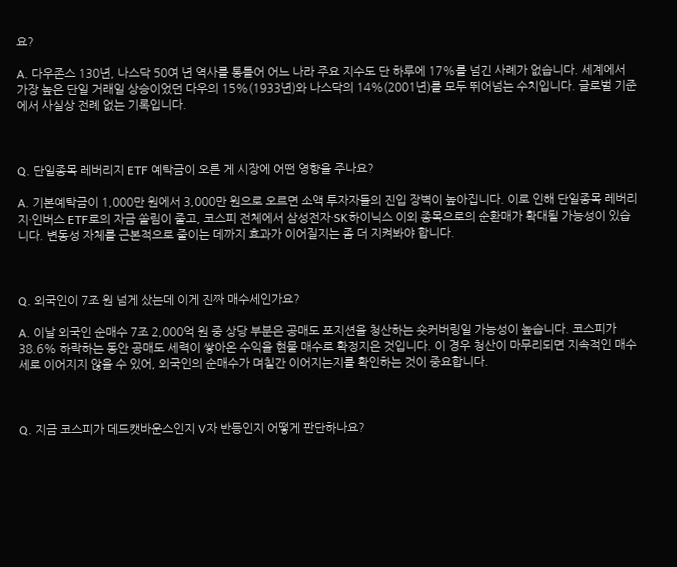요?

A. 다우존스 130년, 나스닥 50여 년 역사를 통틀어 어느 나라 주요 지수도 단 하루에 17%를 넘긴 사례가 없습니다. 세계에서 가장 높은 단일 거래일 상승이었던 다우의 15%(1933년)와 나스닥의 14%(2001년)를 모두 뛰어넘는 수치입니다. 글로벌 기준에서 사실상 전례 없는 기록입니다.



Q. 단일종목 레버리지 ETF 예탁금이 오른 게 시장에 어떤 영향을 주나요?

A. 기본예탁금이 1,000만 원에서 3,000만 원으로 오르면 소액 투자자들의 진입 장벽이 높아집니다. 이로 인해 단일종목 레버리지·인버스 ETF로의 자금 쏠림이 줄고, 코스피 전체에서 삼성전자·SK하이닉스 이외 종목으로의 순환매가 확대될 가능성이 있습니다. 변동성 자체를 근본적으로 줄이는 데까지 효과가 이어질지는 좀 더 지켜봐야 합니다.



Q. 외국인이 7조 원 넘게 샀는데 이게 진짜 매수세인가요?

A. 이날 외국인 순매수 7조 2,000억 원 중 상당 부분은 공매도 포지션을 청산하는 숏커버링일 가능성이 높습니다. 코스피가 38.6% 하락하는 동안 공매도 세력이 쌓아온 수익을 현물 매수로 확정지은 것입니다. 이 경우 청산이 마무리되면 지속적인 매수세로 이어지지 않을 수 있어, 외국인의 순매수가 며칠간 이어지는지를 확인하는 것이 중요합니다.



Q. 지금 코스피가 데드캣바운스인지 V자 반등인지 어떻게 판단하나요?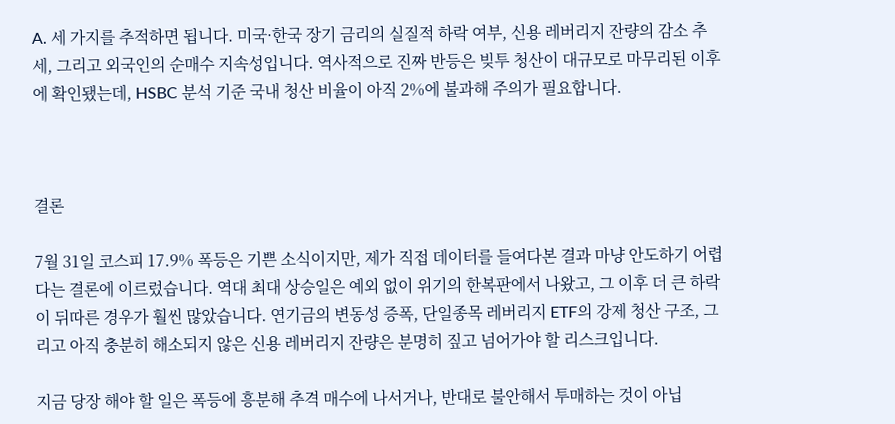A. 세 가지를 추적하면 됩니다. 미국·한국 장기 금리의 실질적 하락 여부, 신용 레버리지 잔량의 감소 추세, 그리고 외국인의 순매수 지속성입니다. 역사적으로 진짜 반등은 빚투 청산이 대규모로 마무리된 이후에 확인됐는데, HSBC 분석 기준 국내 청산 비율이 아직 2%에 불과해 주의가 필요합니다.



결론

7월 31일 코스피 17.9% 폭등은 기쁜 소식이지만, 제가 직접 데이터를 들여다본 결과 마냥 안도하기 어렵다는 결론에 이르렀습니다. 역대 최대 상승일은 예외 없이 위기의 한복판에서 나왔고, 그 이후 더 큰 하락이 뒤따른 경우가 훨씬 많았습니다. 연기금의 변동성 증폭, 단일종목 레버리지 ETF의 강제 청산 구조, 그리고 아직 충분히 해소되지 않은 신용 레버리지 잔량은 분명히 짚고 넘어가야 할 리스크입니다.

지금 당장 해야 할 일은 폭등에 흥분해 추격 매수에 나서거나, 반대로 불안해서 투매하는 것이 아닙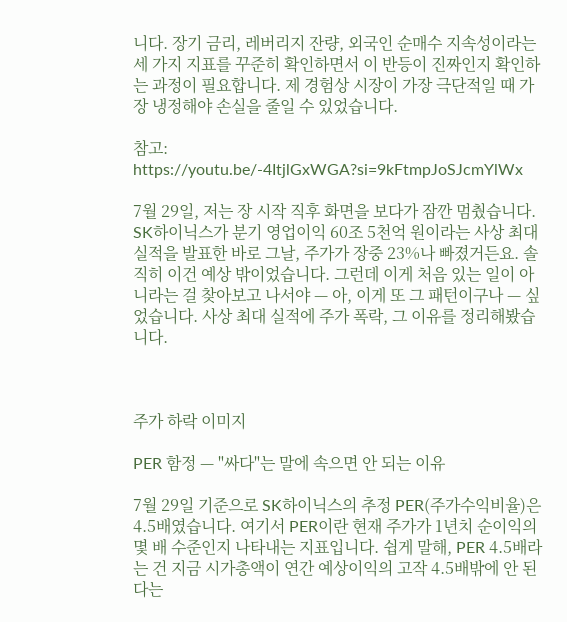니다. 장기 금리, 레버리지 잔량, 외국인 순매수 지속성이라는 세 가지 지표를 꾸준히 확인하면서 이 반등이 진짜인지 확인하는 과정이 필요합니다. 제 경험상 시장이 가장 극단적일 때 가장 냉정해야 손실을 줄일 수 있었습니다.

참고: https://youtu.be/-4ItjlGxWGA?si=9kFtmpJoSJcmYlWx

7월 29일, 저는 장 시작 직후 화면을 보다가 잠깐 멈췄습니다. SK하이닉스가 분기 영업이익 60조 5천억 원이라는 사상 최대 실적을 발표한 바로 그날, 주가가 장중 23%나 빠졌거든요. 솔직히 이건 예상 밖이었습니다. 그런데 이게 처음 있는 일이 아니라는 걸 찾아보고 나서야 — 아, 이게 또 그 패턴이구나 — 싶었습니다. 사상 최대 실적에 주가 폭락, 그 이유를 정리해봤습니다.



주가 하락 이미지

PER 함정 — "싸다"는 말에 속으면 안 되는 이유

7월 29일 기준으로 SK하이닉스의 추정 PER(주가수익비율)은 4.5배였습니다. 여기서 PER이란 현재 주가가 1년치 순이익의 몇 배 수준인지 나타내는 지표입니다. 쉽게 말해, PER 4.5배라는 건 지금 시가총액이 연간 예상이익의 고작 4.5배밖에 안 된다는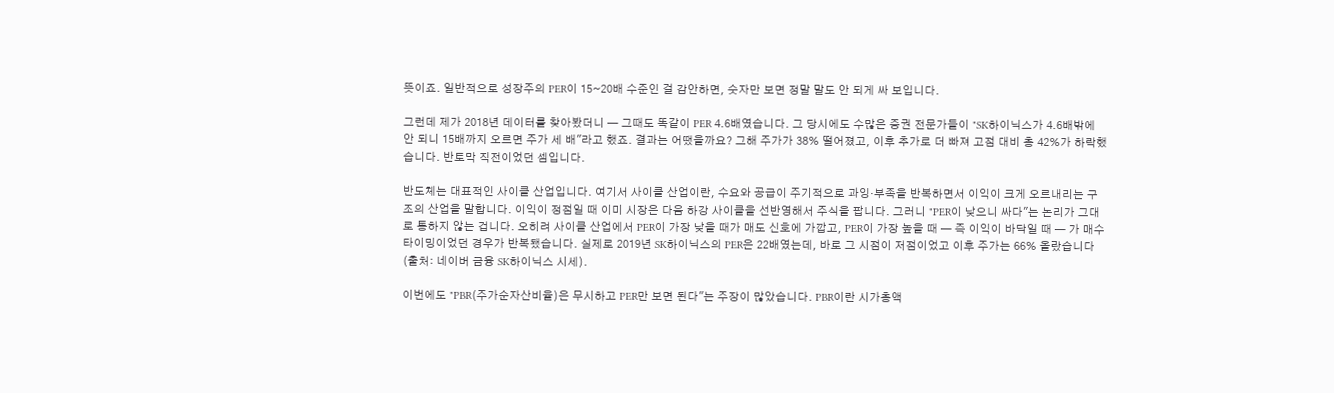뜻이죠. 일반적으로 성장주의 PER이 15~20배 수준인 걸 감안하면, 숫자만 보면 정말 말도 안 되게 싸 보입니다.

그런데 제가 2018년 데이터를 찾아봤더니 — 그때도 똑같이 PER 4.6배였습니다. 그 당시에도 수많은 증권 전문가들이 "SK하이닉스가 4.6배밖에 안 되니 15배까지 오르면 주가 세 배"라고 했죠. 결과는 어땠을까요? 그해 주가가 38% 떨어졌고, 이후 추가로 더 빠져 고점 대비 총 42%가 하락했습니다. 반토막 직전이었던 셈입니다.

반도체는 대표적인 사이클 산업입니다. 여기서 사이클 산업이란, 수요와 공급이 주기적으로 과잉·부족을 반복하면서 이익이 크게 오르내리는 구조의 산업을 말합니다. 이익이 정점일 때 이미 시장은 다음 하강 사이클을 선반영해서 주식을 팝니다. 그러니 "PER이 낮으니 싸다"는 논리가 그대로 통하지 않는 겁니다. 오히려 사이클 산업에서 PER이 가장 낮을 때가 매도 신호에 가깝고, PER이 가장 높을 때 — 즉 이익이 바닥일 때 — 가 매수 타이밍이었던 경우가 반복됐습니다. 실제로 2019년 SK하이닉스의 PER은 22배였는데, 바로 그 시점이 저점이었고 이후 주가는 66% 올랐습니다(출처: 네이버 금융 SK하이닉스 시세).

이번에도 "PBR(주가순자산비율)은 무시하고 PER만 보면 된다"는 주장이 많았습니다. PBR이란 시가총액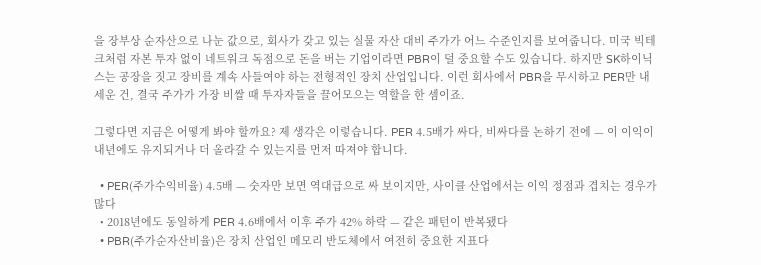을 장부상 순자산으로 나눈 값으로, 회사가 갖고 있는 실물 자산 대비 주가가 어느 수준인지를 보여줍니다. 미국 빅테크처럼 자본 투자 없이 네트워크 독점으로 돈을 버는 기업이라면 PBR이 덜 중요할 수도 있습니다. 하지만 SK하이닉스는 공장을 짓고 장비를 계속 사들여야 하는 전형적인 장치 산업입니다. 이런 회사에서 PBR을 무시하고 PER만 내세운 건, 결국 주가가 가장 비쌀 때 투자자들을 끌어모으는 역할을 한 셈이죠.

그렇다면 지금은 어떻게 봐야 할까요? 제 생각은 이렇습니다. PER 4.5배가 싸다, 비싸다를 논하기 전에 — 이 이익이 내년에도 유지되거나 더 올라갈 수 있는지를 먼저 따져야 합니다.

  • PER(주가수익비율) 4.5배 — 숫자만 보면 역대급으로 싸 보이지만, 사이클 산업에서는 이익 정점과 겹치는 경우가 많다
  • 2018년에도 동일하게 PER 4.6배에서 이후 주가 42% 하락 — 같은 패턴이 반복됐다
  • PBR(주가순자산비율)은 장치 산업인 메모리 반도체에서 여전히 중요한 지표다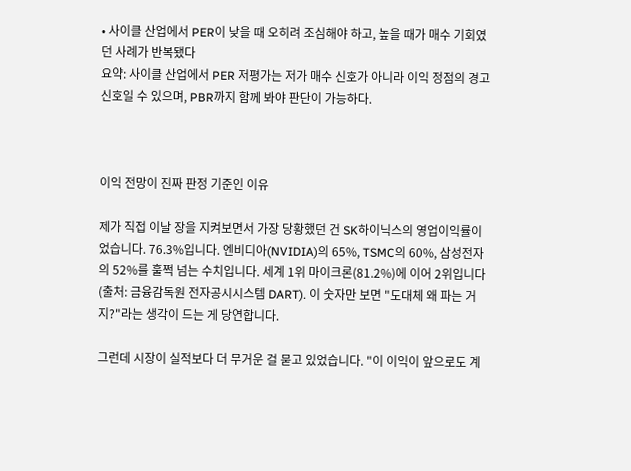• 사이클 산업에서 PER이 낮을 때 오히려 조심해야 하고, 높을 때가 매수 기회였던 사례가 반복됐다
요약: 사이클 산업에서 PER 저평가는 저가 매수 신호가 아니라 이익 정점의 경고 신호일 수 있으며, PBR까지 함께 봐야 판단이 가능하다.



이익 전망이 진짜 판정 기준인 이유

제가 직접 이날 장을 지켜보면서 가장 당황했던 건 SK하이닉스의 영업이익률이었습니다. 76.3%입니다. 엔비디아(NVIDIA)의 65%, TSMC의 60%, 삼성전자의 52%를 훌쩍 넘는 수치입니다. 세계 1위 마이크론(81.2%)에 이어 2위입니다(출처: 금융감독원 전자공시시스템 DART). 이 숫자만 보면 "도대체 왜 파는 거지?"라는 생각이 드는 게 당연합니다.

그런데 시장이 실적보다 더 무거운 걸 묻고 있었습니다. "이 이익이 앞으로도 계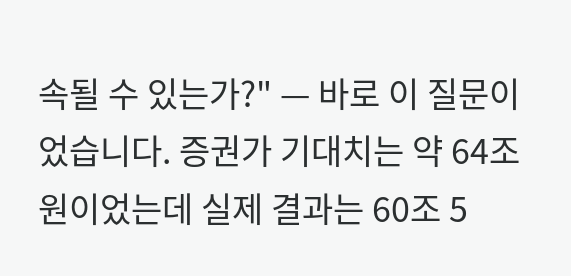속될 수 있는가?" — 바로 이 질문이었습니다. 증권가 기대치는 약 64조 원이었는데 실제 결과는 60조 5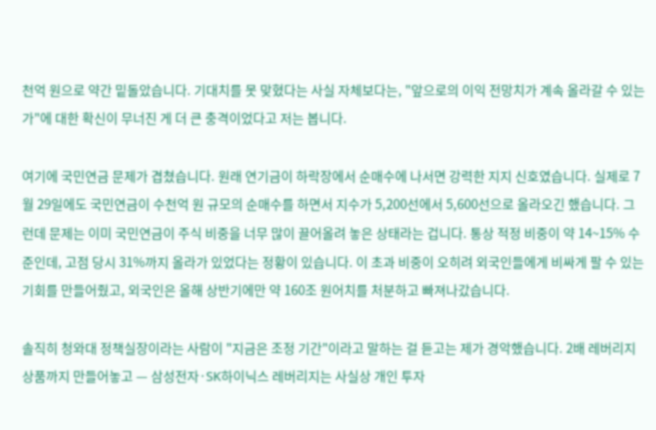천억 원으로 약간 밑돌았습니다. 기대치를 못 맞혔다는 사실 자체보다는, "앞으로의 이익 전망치가 계속 올라갈 수 있는가"에 대한 확신이 무너진 게 더 큰 충격이었다고 저는 봅니다.

여기에 국민연금 문제가 겹쳤습니다. 원래 연기금이 하락장에서 순매수에 나서면 강력한 지지 신호였습니다. 실제로 7월 29일에도 국민연금이 수천억 원 규모의 순매수를 하면서 지수가 5,200선에서 5,600선으로 올라오긴 했습니다. 그런데 문제는 이미 국민연금이 주식 비중을 너무 많이 끌어올려 놓은 상태라는 겁니다. 통상 적정 비중이 약 14~15% 수준인데, 고점 당시 31%까지 올라가 있었다는 정황이 있습니다. 이 초과 비중이 오히려 외국인들에게 비싸게 팔 수 있는 기회를 만들어줬고, 외국인은 올해 상반기에만 약 160조 원어치를 처분하고 빠져나갔습니다.

솔직히 청와대 정책실장이라는 사람이 "지금은 조정 기간"이라고 말하는 걸 듣고는 제가 경악했습니다. 2배 레버리지 상품까지 만들어놓고 — 삼성전자·SK하이닉스 레버리지는 사실상 개인 투자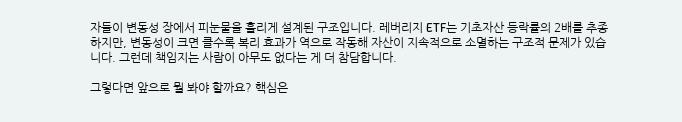자들이 변동성 장에서 피눈물을 흘리게 설계된 구조입니다. 레버리지 ETF는 기초자산 등락률의 2배를 추종하지만, 변동성이 크면 클수록 복리 효과가 역으로 작동해 자산이 지속적으로 소멸하는 구조적 문제가 있습니다. 그런데 책임지는 사람이 아무도 없다는 게 더 참담합니다.

그렇다면 앞으로 뭘 봐야 할까요? 핵심은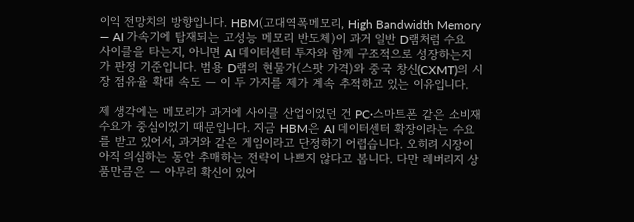이익 전망치의 방향입니다. HBM(고대역폭메모리, High Bandwidth Memory — AI 가속기에 탑재되는 고성능 메모리 반도체)이 과거 일반 D램처럼 수요 사이클을 타는지, 아니면 AI 데이터센터 투자와 함께 구조적으로 성장하는지가 판정 기준입니다. 범용 D램의 현물가(스팟 가격)와 중국 창신(CXMT)의 시장 점유율 확대 속도 — 이 두 가지를 제가 계속 추적하고 있는 이유입니다.

제 생각에는 메모리가 과거에 사이클 산업이었던 건 PC·스마트폰 같은 소비재 수요가 중심이었기 때문입니다. 지금 HBM은 AI 데이터센터 확장이라는 수요를 받고 있어서, 과거와 같은 게임이라고 단정하기 어렵습니다. 오히려 시장이 아직 의심하는 동안 추매하는 전략이 나쁘지 않다고 봅니다. 다만 레버리지 상품만큼은 — 아무리 확신이 있어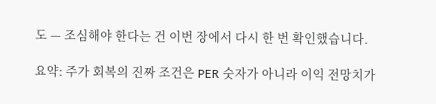도 — 조심해야 한다는 건 이번 장에서 다시 한 번 확인했습니다.

요약: 주가 회복의 진짜 조건은 PER 숫자가 아니라 이익 전망치가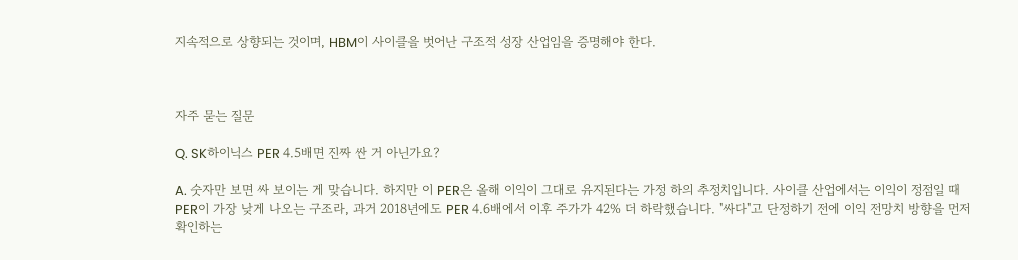지속적으로 상향되는 것이며, HBM이 사이클을 벗어난 구조적 성장 산업임을 증명해야 한다.



자주 묻는 질문

Q. SK하이닉스 PER 4.5배면 진짜 싼 거 아닌가요?

A. 숫자만 보면 싸 보이는 게 맞습니다. 하지만 이 PER은 올해 이익이 그대로 유지된다는 가정 하의 추정치입니다. 사이클 산업에서는 이익이 정점일 때 PER이 가장 낮게 나오는 구조라, 과거 2018년에도 PER 4.6배에서 이후 주가가 42% 더 하락했습니다. "싸다"고 단정하기 전에 이익 전망치 방향을 먼저 확인하는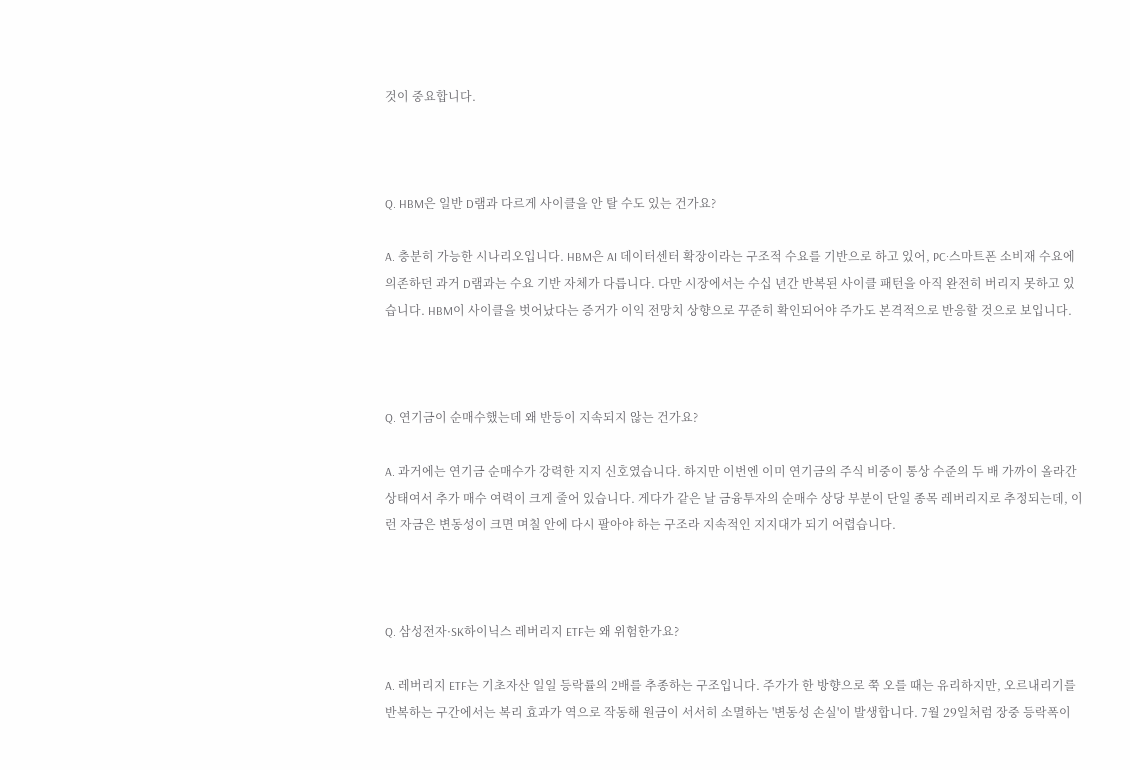것이 중요합니다.



Q. HBM은 일반 D램과 다르게 사이클을 안 탈 수도 있는 건가요?

A. 충분히 가능한 시나리오입니다. HBM은 AI 데이터센터 확장이라는 구조적 수요를 기반으로 하고 있어, PC·스마트폰 소비재 수요에 의존하던 과거 D램과는 수요 기반 자체가 다릅니다. 다만 시장에서는 수십 년간 반복된 사이클 패턴을 아직 완전히 버리지 못하고 있습니다. HBM이 사이클을 벗어났다는 증거가 이익 전망치 상향으로 꾸준히 확인되어야 주가도 본격적으로 반응할 것으로 보입니다.



Q. 연기금이 순매수했는데 왜 반등이 지속되지 않는 건가요?

A. 과거에는 연기금 순매수가 강력한 지지 신호였습니다. 하지만 이번엔 이미 연기금의 주식 비중이 통상 수준의 두 배 가까이 올라간 상태여서 추가 매수 여력이 크게 줄어 있습니다. 게다가 같은 날 금융투자의 순매수 상당 부분이 단일 종목 레버리지로 추정되는데, 이런 자금은 변동성이 크면 며칠 안에 다시 팔아야 하는 구조라 지속적인 지지대가 되기 어렵습니다.



Q. 삼성전자·SK하이닉스 레버리지 ETF는 왜 위험한가요?

A. 레버리지 ETF는 기초자산 일일 등락률의 2배를 추종하는 구조입니다. 주가가 한 방향으로 쭉 오를 때는 유리하지만, 오르내리기를 반복하는 구간에서는 복리 효과가 역으로 작동해 원금이 서서히 소멸하는 '변동성 손실'이 발생합니다. 7월 29일처럼 장중 등락폭이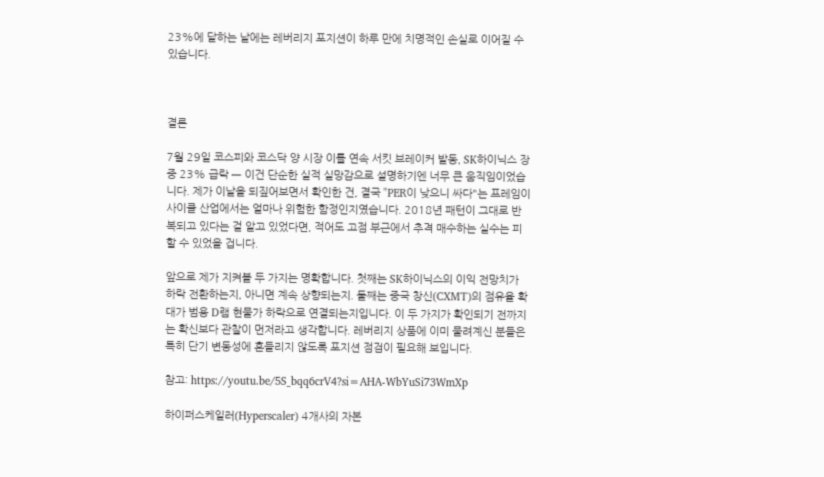23%에 달하는 날에는 레버리지 포지션이 하루 만에 치명적인 손실로 이어질 수 있습니다.



결론

7월 29일 코스피와 코스닥 양 시장 이틀 연속 서킷 브레이커 발동, SK하이닉스 장중 23% 급락 — 이건 단순한 실적 실망감으로 설명하기엔 너무 큰 움직임이었습니다. 제가 이날을 되짚어보면서 확인한 건, 결국 "PER이 낮으니 싸다"는 프레임이 사이클 산업에서는 얼마나 위험한 함정인지였습니다. 2018년 패턴이 그대로 반복되고 있다는 걸 알고 있었다면, 적어도 고점 부근에서 추격 매수하는 실수는 피할 수 있었을 겁니다.

앞으로 제가 지켜볼 두 가지는 명확합니다. 첫째는 SK하이닉스의 이익 전망치가 하락 전환하는지, 아니면 계속 상향되는지. 둘째는 중국 창신(CXMT)의 점유율 확대가 범용 D램 현물가 하락으로 연결되는지입니다. 이 두 가지가 확인되기 전까지는 확신보다 관찰이 먼저라고 생각합니다. 레버리지 상품에 이미 물려계신 분들은 특히 단기 변동성에 흔들리지 않도록 포지션 점검이 필요해 보입니다.

참고: https://youtu.be/5S_bqq6crV4?si=AHA-WbYuSi73WmXp

하이퍼스케일러(Hyperscaler) 4개사의 자본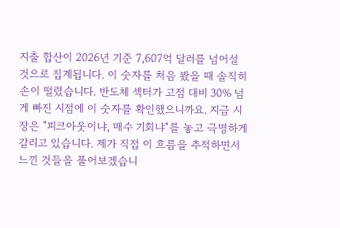지출 합산이 2026년 기준 7,607억 달러를 넘어설 것으로 집계됩니다. 이 숫자를 처음 봤을 때 솔직히 손이 떨렸습니다. 반도체 섹터가 고점 대비 30% 넘게 빠진 시점에 이 숫자를 확인했으니까요. 지금 시장은 "피크아웃이냐, 매수 기회냐"를 놓고 극명하게 갈리고 있습니다. 제가 직접 이 흐름을 추적하면서 느낀 것들을 풀어보겠습니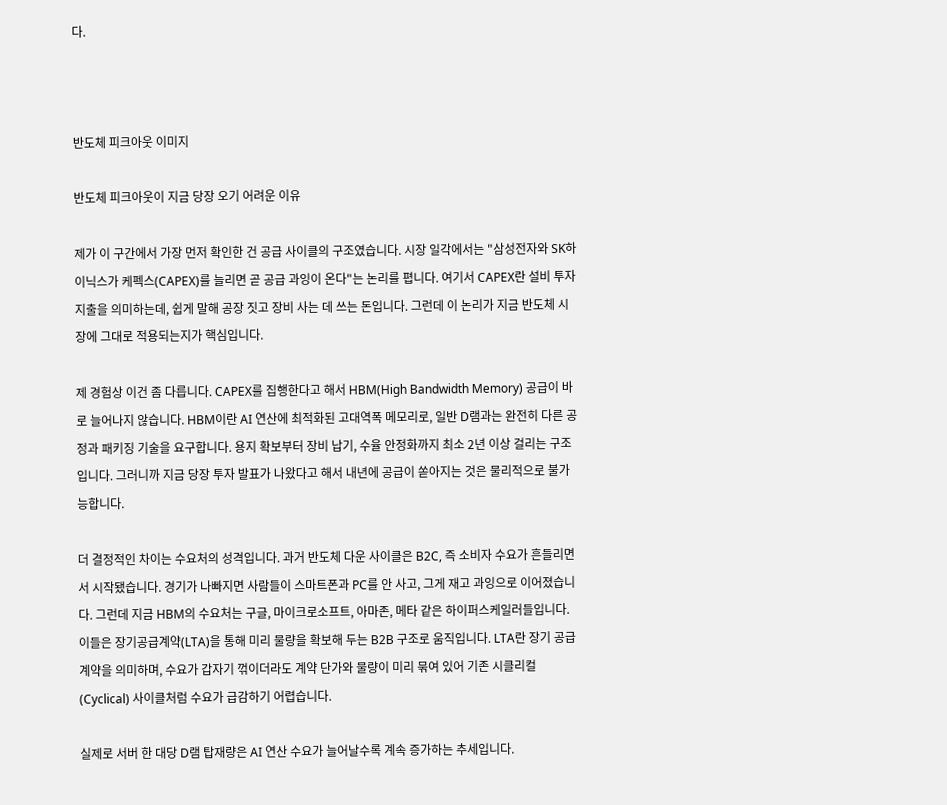다.



반도체 피크아웃 이미지

반도체 피크아웃이 지금 당장 오기 어려운 이유

제가 이 구간에서 가장 먼저 확인한 건 공급 사이클의 구조였습니다. 시장 일각에서는 "삼성전자와 SK하이닉스가 케펙스(CAPEX)를 늘리면 곧 공급 과잉이 온다"는 논리를 폅니다. 여기서 CAPEX란 설비 투자 지출을 의미하는데, 쉽게 말해 공장 짓고 장비 사는 데 쓰는 돈입니다. 그런데 이 논리가 지금 반도체 시장에 그대로 적용되는지가 핵심입니다.

제 경험상 이건 좀 다릅니다. CAPEX를 집행한다고 해서 HBM(High Bandwidth Memory) 공급이 바로 늘어나지 않습니다. HBM이란 AI 연산에 최적화된 고대역폭 메모리로, 일반 D램과는 완전히 다른 공정과 패키징 기술을 요구합니다. 용지 확보부터 장비 납기, 수율 안정화까지 최소 2년 이상 걸리는 구조입니다. 그러니까 지금 당장 투자 발표가 나왔다고 해서 내년에 공급이 쏟아지는 것은 물리적으로 불가능합니다.

더 결정적인 차이는 수요처의 성격입니다. 과거 반도체 다운 사이클은 B2C, 즉 소비자 수요가 흔들리면서 시작됐습니다. 경기가 나빠지면 사람들이 스마트폰과 PC를 안 사고, 그게 재고 과잉으로 이어졌습니다. 그런데 지금 HBM의 수요처는 구글, 마이크로소프트, 아마존, 메타 같은 하이퍼스케일러들입니다. 이들은 장기공급계약(LTA)을 통해 미리 물량을 확보해 두는 B2B 구조로 움직입니다. LTA란 장기 공급 계약을 의미하며, 수요가 갑자기 꺾이더라도 계약 단가와 물량이 미리 묶여 있어 기존 시클리컬(Cyclical) 사이클처럼 수요가 급감하기 어렵습니다.

실제로 서버 한 대당 D램 탑재량은 AI 연산 수요가 늘어날수록 계속 증가하는 추세입니다.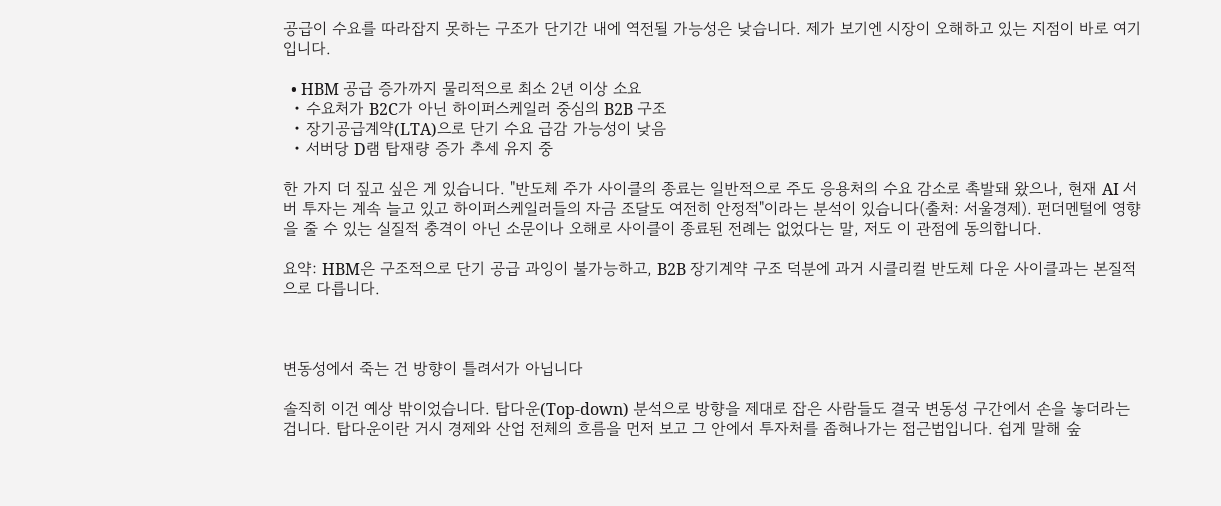공급이 수요를 따라잡지 못하는 구조가 단기간 내에 역전될 가능성은 낮습니다. 제가 보기엔 시장이 오해하고 있는 지점이 바로 여기입니다.

  • HBM 공급 증가까지 물리적으로 최소 2년 이상 소요
  • 수요처가 B2C가 아닌 하이퍼스케일러 중심의 B2B 구조
  • 장기공급계약(LTA)으로 단기 수요 급감 가능성이 낮음
  • 서버당 D램 탑재량 증가 추세 유지 중

한 가지 더 짚고 싶은 게 있습니다. "반도체 주가 사이클의 종료는 일반적으로 주도 응용처의 수요 감소로 촉발돼 왔으나, 현재 AI 서버 투자는 계속 늘고 있고 하이퍼스케일러들의 자금 조달도 여전히 안정적"이라는 분석이 있습니다(출처: 서울경제). 펀더멘털에 영향을 줄 수 있는 실질적 충격이 아닌 소문이나 오해로 사이클이 종료된 전례는 없었다는 말, 저도 이 관점에 동의합니다.

요약: HBM은 구조적으로 단기 공급 과잉이 불가능하고, B2B 장기계약 구조 덕분에 과거 시클리컬 반도체 다운 사이클과는 본질적으로 다릅니다.



변동성에서 죽는 건 방향이 틀려서가 아닙니다

솔직히 이건 예상 밖이었습니다. 탑다운(Top-down) 분석으로 방향을 제대로 잡은 사람들도 결국 변동성 구간에서 손을 놓더라는 겁니다. 탑다운이란 거시 경제와 산업 전체의 흐름을 먼저 보고 그 안에서 투자처를 좁혀나가는 접근법입니다. 쉽게 말해 숲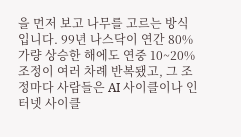을 먼저 보고 나무를 고르는 방식입니다. 99년 나스닥이 연간 80%가량 상승한 해에도 연중 10~20% 조정이 여러 차례 반복됐고, 그 조정마다 사람들은 AI 사이클이나 인터넷 사이클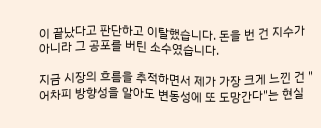이 끝났다고 판단하고 이탈했습니다. 돈을 번 건 지수가 아니라 그 공포를 버틴 소수였습니다.

지금 시장의 흐름을 추적하면서 제가 가장 크게 느낀 건 "어차피 방향성을 알아도 변동성에 또 도망간다"는 현실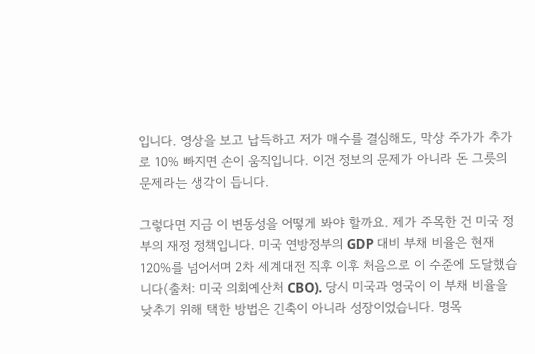입니다. 영상을 보고 납득하고 저가 매수를 결심해도, 막상 주가가 추가로 10% 빠지면 손이 움직입니다. 이건 정보의 문제가 아니라 돈 그릇의 문제라는 생각이 듭니다.

그렇다면 지금 이 변동성을 어떻게 봐야 할까요. 제가 주목한 건 미국 정부의 재정 정책입니다. 미국 연방정부의 GDP 대비 부채 비율은 현재 120%를 넘어서며 2차 세계대전 직후 이후 처음으로 이 수준에 도달했습니다(출처: 미국 의회예산처 CBO). 당시 미국과 영국이 이 부채 비율을 낮추기 위해 택한 방법은 긴축이 아니라 성장이었습니다. 명목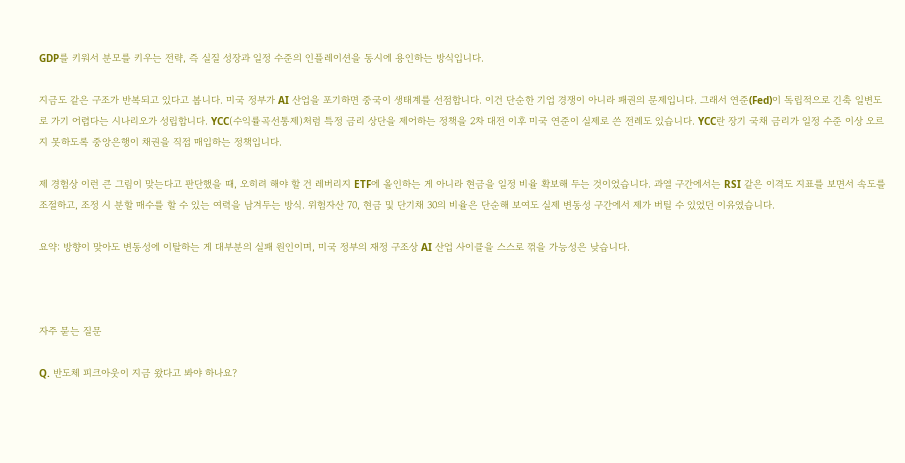GDP를 키워서 분모를 키우는 전략, 즉 실질 성장과 일정 수준의 인플레이션을 동시에 용인하는 방식입니다.

지금도 같은 구조가 반복되고 있다고 봅니다. 미국 정부가 AI 산업을 포기하면 중국이 생태계를 선점합니다. 이건 단순한 기업 경쟁이 아니라 패권의 문제입니다. 그래서 연준(Fed)이 독립적으로 긴축 일변도로 가기 어렵다는 시나리오가 성립합니다. YCC(수익률곡선통제)처럼 특정 금리 상단을 제어하는 정책을 2차 대전 이후 미국 연준이 실제로 쓴 전례도 있습니다. YCC란 장기 국채 금리가 일정 수준 이상 오르지 못하도록 중앙은행이 채권을 직접 매입하는 정책입니다.

제 경험상 이런 큰 그림이 맞는다고 판단했을 때, 오히려 해야 할 건 레버리지 ETF에 올인하는 게 아니라 현금을 일정 비율 확보해 두는 것이었습니다. 과열 구간에서는 RSI 같은 이격도 지표를 보면서 속도를 조절하고, 조정 시 분할 매수를 할 수 있는 여력을 남겨두는 방식. 위험자산 70, 현금 및 단기채 30의 비율은 단순해 보여도 실제 변동성 구간에서 제가 버틸 수 있었던 이유였습니다.

요약: 방향이 맞아도 변동성에 이탈하는 게 대부분의 실패 원인이며, 미국 정부의 재정 구조상 AI 산업 사이클을 스스로 꺾을 가능성은 낮습니다.



자주 묻는 질문

Q. 반도체 피크아웃이 지금 왔다고 봐야 하나요?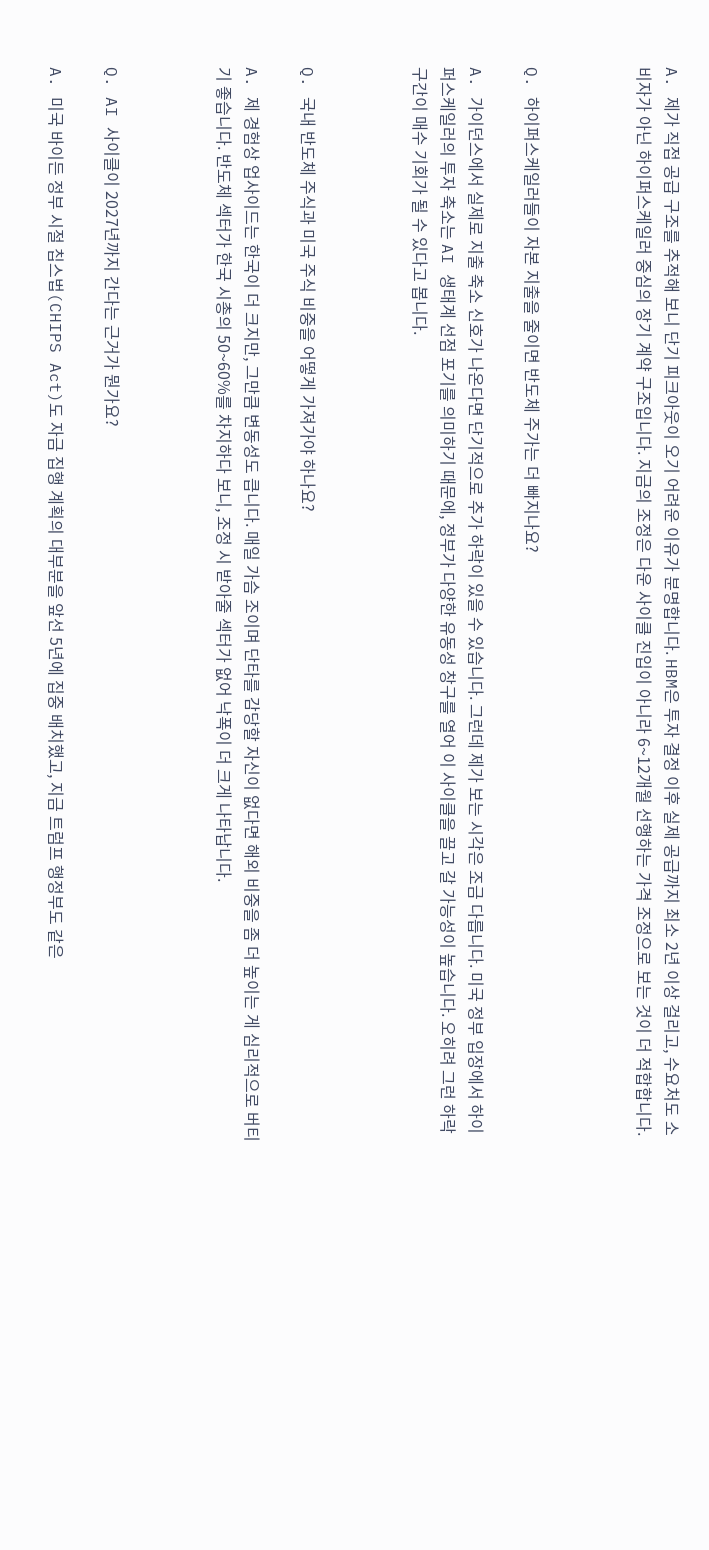A. 제가 직접 공급 구조를 추적해 보니 단기 피크아웃이 오기 어려운 이유가 분명합니다. HBM은 투자 결정 이후 실제 공급까지 최소 2년 이상 걸리고, 수요처도 소비자가 아닌 하이퍼스케일러 중심의 장기 계약 구조입니다. 지금의 조정은 다운 사이클 진입이 아니라 6~12개월 선행하는 가격 조정으로 보는 것이 더 적합합니다.



Q. 하이퍼스케일러들이 자본 지출을 줄이면 반도체 주가는 더 빠지나요?

A. 가이던스에서 실제로 지출 축소 신호가 나온다면 단기적으로 추가 하락이 있을 수 있습니다. 그런데 제가 보는 시각은 조금 다릅니다. 미국 정부 입장에서 하이퍼스케일러의 투자 축소는 AI 생태계 선점 포기를 의미하기 때문에, 정부가 다양한 유동성 창구를 열어 이 사이클을 끌고 갈 가능성이 높습니다. 오히려 그런 하락 구간이 매수 기회가 될 수 있다고 봅니다.



Q. 국내 반도체 주식과 미국 주식 비중을 어떻게 가져가야 하나요?

A. 제 경험상 업사이드는 한국이 더 크지만, 그만큼 변동성도 큽니다. 매일 가슴 조이며 단타를 감당할 자신이 없다면 해외 비중을 좀 더 높이는 게 심리적으로 버티기 좋습니다. 반도체 섹터가 한국 시총의 50~60%를 차지하다 보니, 조정 시 받아줄 섹터가 없어 낙폭이 더 크게 나타납니다.



Q. AI 사이클이 2027년까지 간다는 근거가 뭔가요?

A. 미국 바이든 정부 시절 칩스법(CHIPS Act)도 자금 집행 계획의 대부분을 앞선 5년에 집중 배치했고, 지금 트럼프 행정부도 같은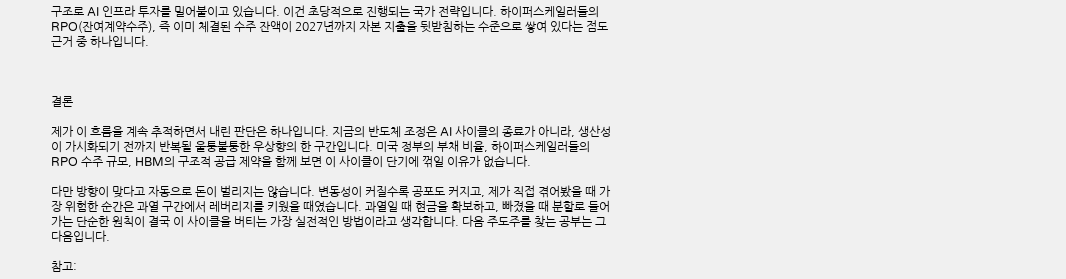구조로 AI 인프라 투자를 밀어붙이고 있습니다. 이건 초당적으로 진행되는 국가 전략입니다. 하이퍼스케일러들의 RPO(잔여계약수주), 즉 이미 체결된 수주 잔액이 2027년까지 자본 지출을 뒷받침하는 수준으로 쌓여 있다는 점도 근거 중 하나입니다.



결론

제가 이 흐름을 계속 추적하면서 내린 판단은 하나입니다. 지금의 반도체 조정은 AI 사이클의 종료가 아니라, 생산성이 가시화되기 전까지 반복될 울퉁불퉁한 우상향의 한 구간입니다. 미국 정부의 부채 비율, 하이퍼스케일러들의 RPO 수주 규모, HBM의 구조적 공급 제약을 함께 보면 이 사이클이 단기에 꺾일 이유가 없습니다.

다만 방향이 맞다고 자동으로 돈이 벌리지는 않습니다. 변동성이 커질수록 공포도 커지고, 제가 직접 겪어봤을 때 가장 위험한 순간은 과열 구간에서 레버리지를 키웠을 때였습니다. 과열일 때 현금을 확보하고, 빠졌을 때 분할로 들어가는 단순한 원칙이 결국 이 사이클을 버티는 가장 실전적인 방법이라고 생각합니다. 다음 주도주를 찾는 공부는 그다음입니다.

참고: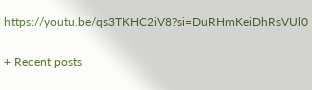https://youtu.be/qs3TKHC2iV8?si=DuRHmKeiDhRsVUl0

+ Recent posts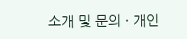소개 및 문의 · 개인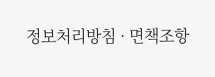정보처리방침 · 면책조항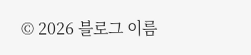© 2026 블로그 이름